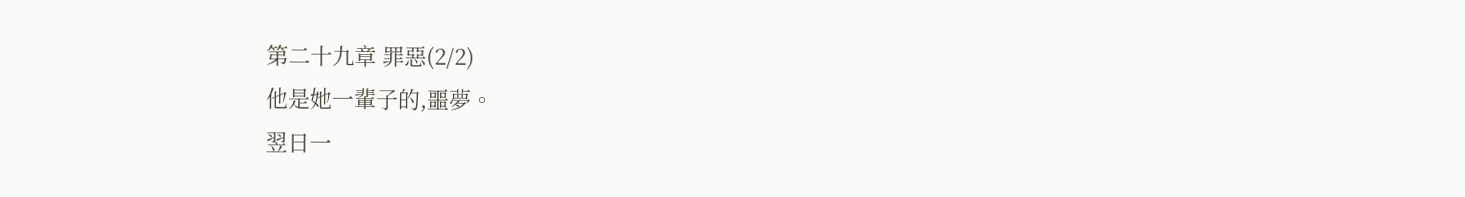第二十九章 罪惡(2/2)
他是她一輩子的,噩夢。
翌日一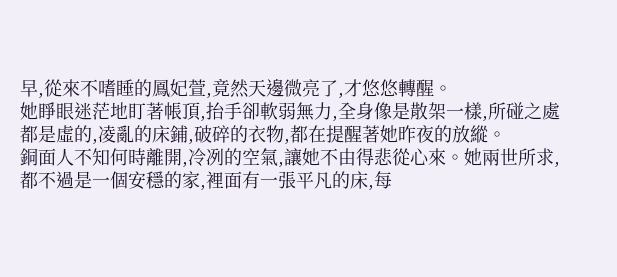早,從來不嗜睡的鳳妃萱,竟然天邊微亮了,才悠悠轉醒。
她睜眼迷茫地盯著帳頂,抬手卻軟弱無力,全身像是散架一樣,所碰之處都是虛的,凌亂的床鋪,破碎的衣物,都在提醒著她昨夜的放縱。
銅面人不知何時離開,冷冽的空氣,讓她不由得悲從心來。她兩世所求,都不過是一個安穩的家,裡面有一張平凡的床,每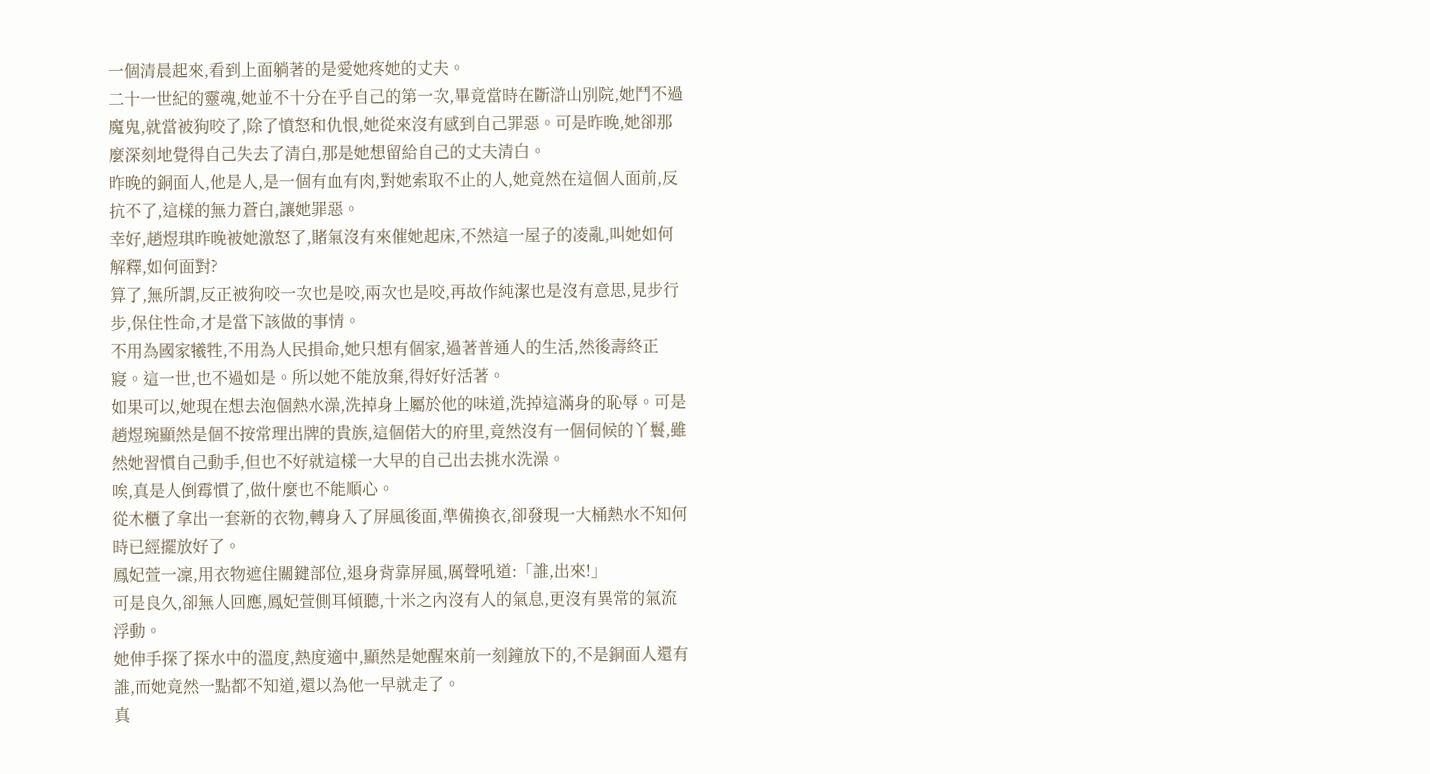一個清晨起來,看到上面躺著的是愛她疼她的丈夫。
二十一世紀的靈魂,她並不十分在乎自己的第一次,畢竟當時在斷滸山別院,她鬥不過魔鬼,就當被狗咬了,除了憤怒和仇恨,她從來沒有感到自己罪惡。可是昨晚,她卻那麼深刻地覺得自己失去了清白,那是她想留給自己的丈夫清白。
昨晚的銅面人,他是人,是一個有血有肉,對她索取不止的人,她竟然在這個人面前,反抗不了,這樣的無力蒼白,讓她罪惡。
幸好,趙煜琪昨晚被她激怒了,賭氣沒有來催她起床,不然這一屋子的凌亂,叫她如何解釋,如何面對?
算了,無所謂,反正被狗咬一次也是咬,兩次也是咬,再故作純潔也是沒有意思,見步行步,保住性命,才是當下該做的事情。
不用為國家犧牲,不用為人民損命,她只想有個家,過著普通人的生活,然後壽終正寢。這一世,也不過如是。所以她不能放棄,得好好活著。
如果可以,她現在想去泡個熱水澡,洗掉身上屬於他的味道,洗掉這滿身的恥辱。可是趙煜琬顯然是個不按常理出牌的貴族,這個偌大的府里,竟然沒有一個伺候的丫鬟,雖然她習慣自己動手,但也不好就這樣一大早的自己出去挑水洗澡。
唉,真是人倒霉慣了,做什麼也不能順心。
從木櫃了拿出一套新的衣物,轉身入了屏風後面,準備換衣,卻發現一大桶熱水不知何時已經擺放好了。
鳳妃萱一凜,用衣物遮住關鍵部位,退身背靠屏風,厲聲吼道:「誰,出來!」
可是良久,卻無人回應,鳳妃萱側耳傾聽,十米之內沒有人的氣息,更沒有異常的氣流浮動。
她伸手探了探水中的溫度,熱度適中,顯然是她醒來前一刻鐘放下的,不是銅面人還有誰,而她竟然一點都不知道,還以為他一早就走了。
真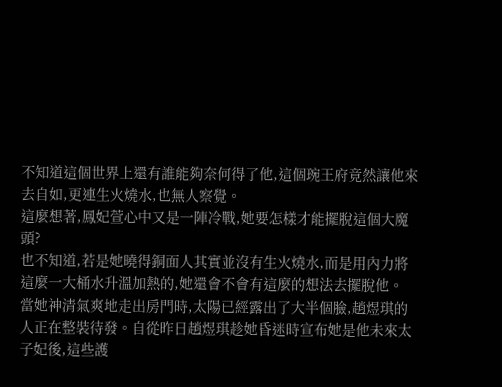不知道這個世界上還有誰能夠奈何得了他,這個琬王府竟然讓他來去自如,更連生火燒水,也無人察覺。
這麼想著,鳳妃萱心中又是一陣冷戰,她要怎樣才能擺脫這個大魔頭?
也不知道,若是她曉得銅面人其實並沒有生火燒水,而是用內力將這麼一大桶水升溫加熱的,她還會不會有這麼的想法去擺脫他。
當她神清氣爽地走出房門時,太陽已經露出了大半個臉,趙煜琪的人正在整裝待發。自從昨日趙煜琪趁她昏迷時宣布她是他未來太子妃後,這些護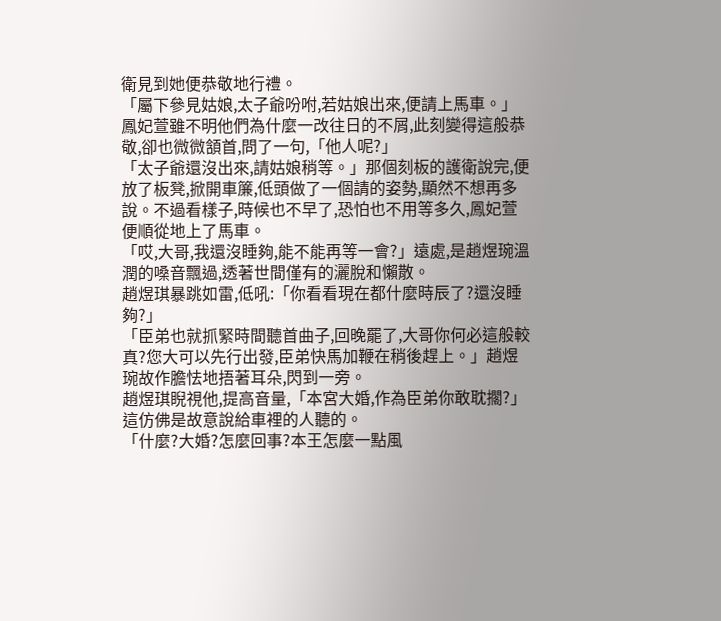衛見到她便恭敬地行禮。
「屬下參見姑娘,太子爺吩咐,若姑娘出來,便請上馬車。」
鳳妃萱雖不明他們為什麼一改往日的不屑,此刻變得這般恭敬,卻也微微頷首,問了一句,「他人呢?」
「太子爺還沒出來,請姑娘稍等。」那個刻板的護衛說完,便放了板凳,掀開車簾,低頭做了一個請的姿勢,顯然不想再多說。不過看樣子,時候也不早了,恐怕也不用等多久,鳳妃萱便順從地上了馬車。
「哎,大哥,我還沒睡夠,能不能再等一會?」遠處,是趙煜琬溫潤的嗓音飄過,透著世間僅有的灑脫和懶散。
趙煜琪暴跳如雷,低吼:「你看看現在都什麼時辰了?還沒睡夠?」
「臣弟也就抓緊時間聽首曲子,回晚罷了,大哥你何必這般較真?您大可以先行出發,臣弟快馬加鞭在稍後趕上。」趙煜琬故作膽怯地捂著耳朵,閃到一旁。
趙煜琪睨視他,提高音量,「本宮大婚,作為臣弟你敢耽擱?」這仿佛是故意說給車裡的人聽的。
「什麼?大婚?怎麼回事?本王怎麼一點風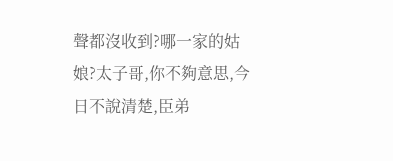聲都沒收到?哪一家的姑娘?太子哥,你不夠意思,今日不說清楚,臣弟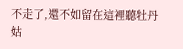不走了,還不如留在這裡聽牡丹姑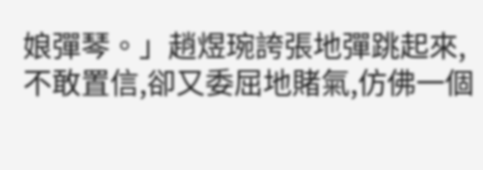娘彈琴。」趙煜琬誇張地彈跳起來,不敢置信,卻又委屈地賭氣,仿佛一個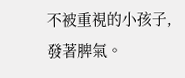不被重視的小孩子,發著脾氣。